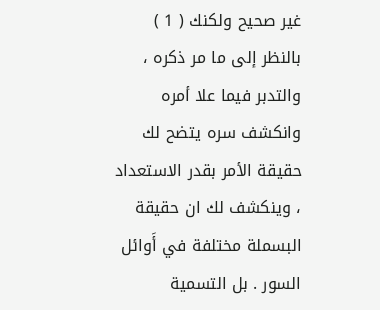غير صحيح ولكنك ( 1 ) بالنظر إلى ما مر ذكره ، والتدبر فيما علا أمره وانكشف سره يتضح لك حقيقة الأمر بقدر الاستعداد ، وينكشف لك ان حقيقة البسملة مختلفة في أَوائل السور . بل التسمية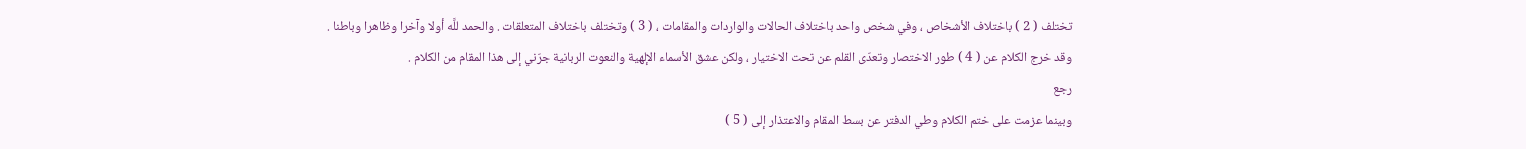تختلف ( 2 ) باختلاف الأشخاص ، وفي شخص واحد باختلاف الحالات والواردات والمقامات ، ( 3 ) وتختلف باختلاف المتعلقات . والحمد للَّه أولا وآخرا وظاهرا وباطنا . وقد خرج الكلام عن ( 4 ) طور الاختصار وتعدّى القلم عن تحت الاختيار ، ولكن عشق الأسماء الإلهية والنعوت الربانية جرّني إلى هذا المقام من الكلام .
رجع
وبينما عزمت على ختم الكلام وطي الدفتر عن بسط المقام والاعتذار إلى ( 5 )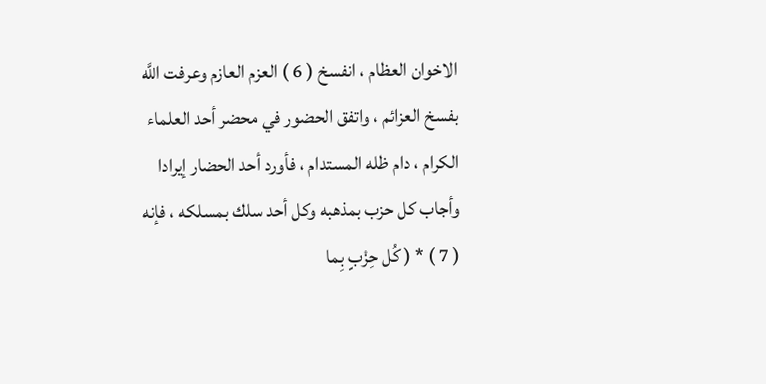الاخوان العظام ، انفسخ ( 6 ) العزم العازم وعرفت اللَّه بفسخ العزائم ، واتفق الحضور في محضر أحد العلماء الكرام ، دام ظله المستدام ، فأورد أحد الحضار إيرادا وأجاب كل حزب بمذهبه وكل أحد سلك بمسلكه ، فإنه ( 7 ) * ( كُل حِزْبٍ بِما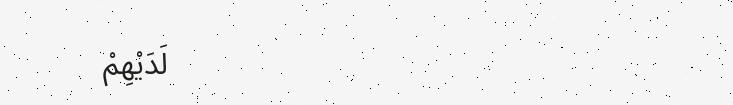لَدَيْهِمْ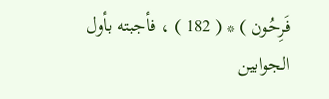فَرِحُون ) * ( 182 ) ، فأجبته بأول الجوابين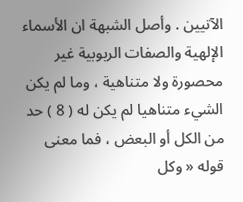الآتيين . وأصل الشبهة ان الأسماء الإلهية والصفات الربوبية غير محصورة ولا متناهية ، وما لم يكن الشيء متناهيا لم يكن له ( 8 ) حد من الكل أو البعض ، فما معنى قوله « وكل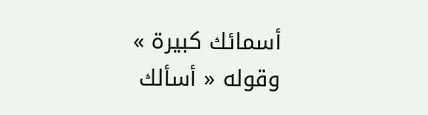أسمائك كبيرة » وقوله « أسألك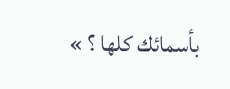بأسمائك كلها ؟ »